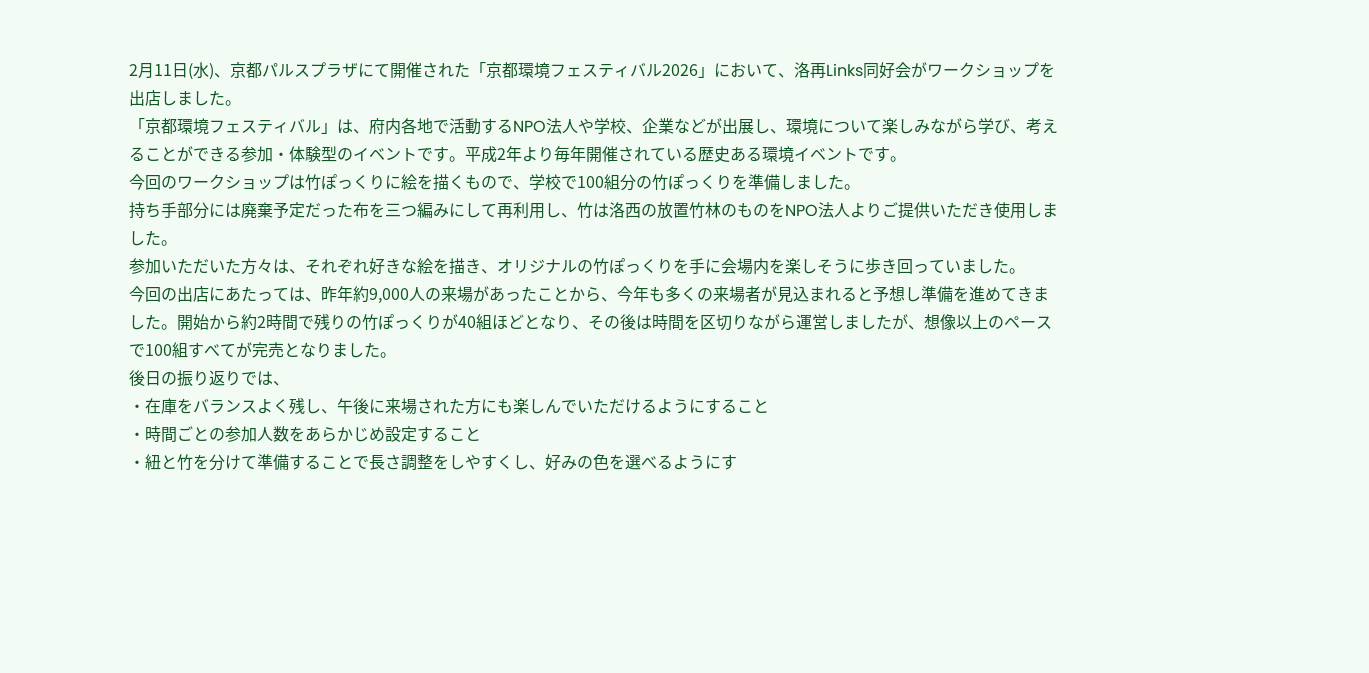2月11日(水)、京都パルスプラザにて開催された「京都環境フェスティバル2026」において、洛再Links同好会がワークショップを出店しました。
「京都環境フェスティバル」は、府内各地で活動するNPO法人や学校、企業などが出展し、環境について楽しみながら学び、考えることができる参加・体験型のイベントです。平成2年より毎年開催されている歴史ある環境イベントです。
今回のワークショップは竹ぽっくりに絵を描くもので、学校で100組分の竹ぽっくりを準備しました。
持ち手部分には廃棄予定だった布を三つ編みにして再利用し、竹は洛西の放置竹林のものをNPO法人よりご提供いただき使用しました。
参加いただいた方々は、それぞれ好きな絵を描き、オリジナルの竹ぽっくりを手に会場内を楽しそうに歩き回っていました。
今回の出店にあたっては、昨年約9,000人の来場があったことから、今年も多くの来場者が見込まれると予想し準備を進めてきました。開始から約2時間で残りの竹ぽっくりが40組ほどとなり、その後は時間を区切りながら運営しましたが、想像以上のペースで100組すべてが完売となりました。
後日の振り返りでは、
・在庫をバランスよく残し、午後に来場された方にも楽しんでいただけるようにすること
・時間ごとの参加人数をあらかじめ設定すること
・紐と竹を分けて準備することで長さ調整をしやすくし、好みの色を選べるようにす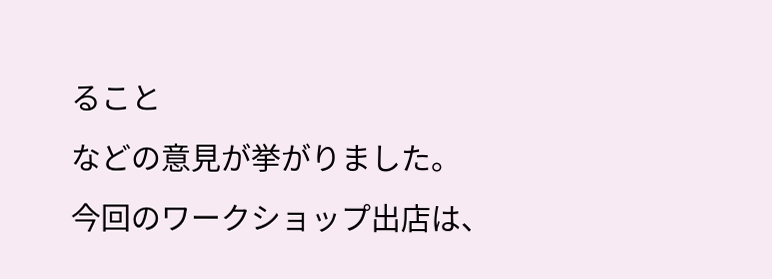ること
などの意見が挙がりました。
今回のワークショップ出店は、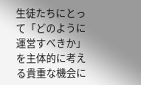生徒たちにとって「どのように運営すべきか」を主体的に考える貴重な機会に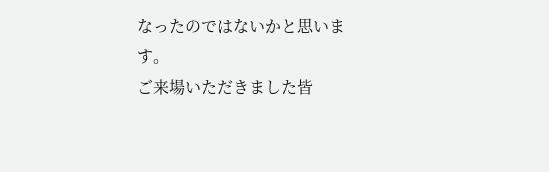なったのではないかと思います。
ご来場いただきました皆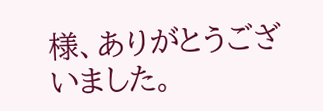様、ありがとうございました。